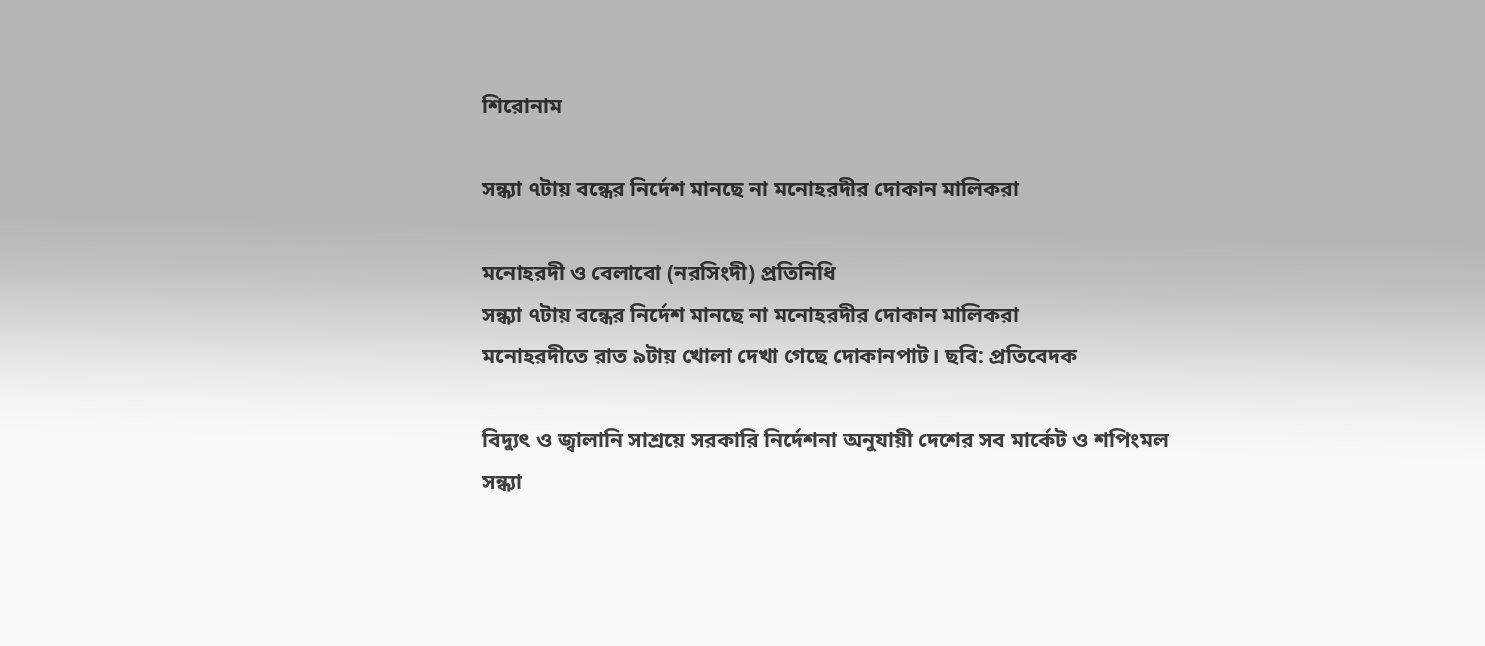শিরোনাম

সন্ধ্যা ৭টায় বন্ধের নির্দেশ মানছে না মনোহরদীর দোকান মালিকরা

মনোহরদী ও বেলাবো (নরসিংদী) প্রতিনিধি
সন্ধ্যা ৭টায় বন্ধের নির্দেশ মানছে না মনোহরদীর দোকান মালিকরা
মনোহরদীতে রাত ৯টায় খোলা দেখা গেছে দোকানপাট। ছবি: প্রতিবেদক

বিদ্যুৎ ও জ্বালানি সাশ্রয়ে সরকারি নির্দেশনা অনুযায়ী দেশের সব মার্কেট ও শপিংমল সন্ধ্যা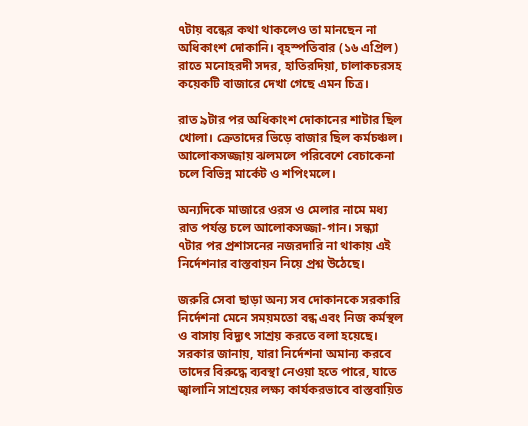৭টায় বন্ধের কথা থাকলেও তা মানছেন না অধিকাংশ দোকানি। বৃহস্পতিবার (১৬ এপ্রিল) রাতে মনোহরদী সদর, হাতিরদিয়া, চালাকচরসহ কয়েকটি বাজারে দেখা গেছে এমন চিত্র।

রাত ৯টার পর অধিকাংশ দোকানের শাটার ছিল খোলা। ক্রেতাদের ভিড়ে বাজার ছিল কর্মচঞ্চল। আলোকসজ্জায় ঝলমলে পরিবেশে বেচাকেনা চলে বিভিন্ন মার্কেট ও শপিংমলে।

অন্যদিকে মাজারে ওরস ও মেলার নামে মধ্য রাত পর্যন্ত চলে আলোকসজ্জা-গান। সন্ধ্যা ৭টার পর প্রশাসনের নজরদারি না থাকায় এই নির্দেশনার বাস্তবায়ন নিয়ে প্রশ্ন উঠেছে।

জরুরি সেবা ছাড়া অন্য সব দোকানকে সরকারি নির্দেশনা মেনে সময়মতো বন্ধ এবং নিজ কর্মস্থল ও বাসায় বিদ্যুৎ সাশ্রয় করতে বলা হয়েছে। সরকার জানায়, যারা নির্দেশনা অমান্য করবে তাদের বিরুদ্ধে ব্যবস্থা নেওয়া হতে পারে, যাতে জ্বালানি সাশ্রয়ের লক্ষ্য কার্যকরভাবে বাস্তবায়িত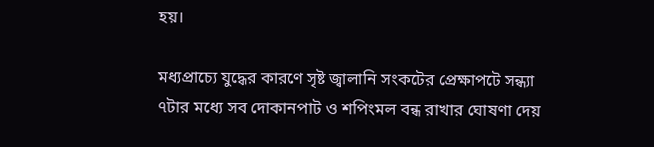হয়।

মধ্যপ্রাচ্যে যুদ্ধের কারণে সৃষ্ট জ্বালানি সংকটের প্রেক্ষাপটে সন্ধ্যা ৭টার মধ্যে সব দোকানপাট ও শপিংমল বন্ধ রাখার ঘোষণা দেয়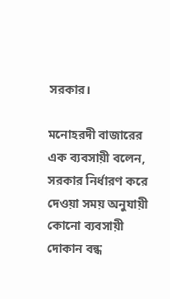সরকার।

মনোহরদী বাজারের এক ব্যবসায়ী বলেন, সরকার নির্ধারণ করে দেওয়া সময় অনুযায়ী কোনো ব্যবসায়ী দোকান বন্ধ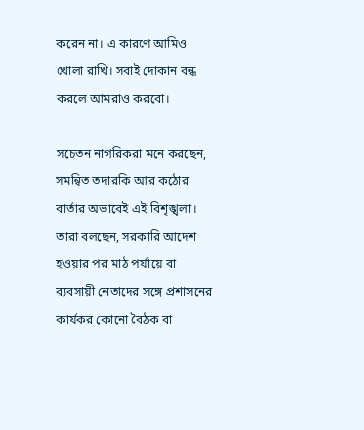করেন না। এ কারণে আমিও খোলা রাখি। সবাই দোকান বন্ধ করলে আমরাও করবো।

সচেতন নাগরিকরা মনে করছেন, সমন্বিত তদারকি আর কঠোর বার্তার অভাবেই এই বিশৃঙ্খলা। তারা বলছেন, সরকারি আদেশ হওয়ার পর মাঠ পর্যায়ে বা ব্যবসায়ী নেতাদের সঙ্গে প্রশাসনের কার্যকর কোনো বৈঠক বা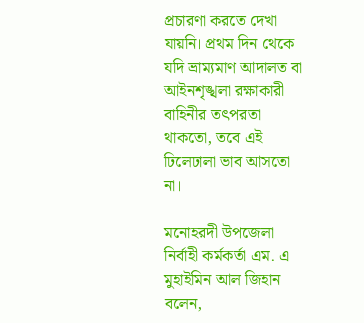প্রচারণা করতে দেখা যায়নি। প্রথম দিন থেকে যদি ভ্রাম্যমাণ আদালত বা আইনশৃঙ্খলা রক্ষাকারী বাহিনীর তৎপরতা থাকতো, তবে এই ঢিলেঢালা ভাব আসতো না।

মনোহরদী উপজেলা নির্বাহী কর্মকর্তা এম. এ মুহাইমিন আল জিহান বলেন,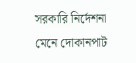সরকারি নির্দেশনা মেনে দোকানপাট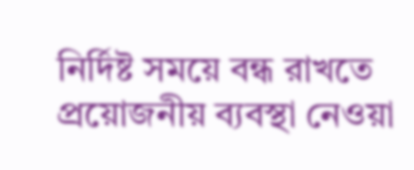নির্দিষ্ট সময়ে বন্ধ রাখতে প্রয়োজনীয় ব্যবস্থা নেওয়া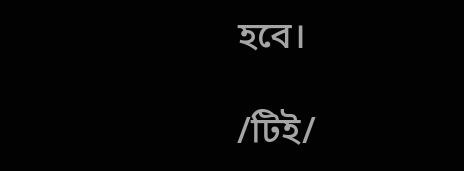হবে।

/টিই/